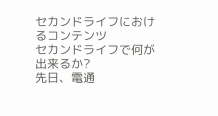セカンドライフにおけるコンテンツ
セカンドライフで何が出来るか?
先日、電通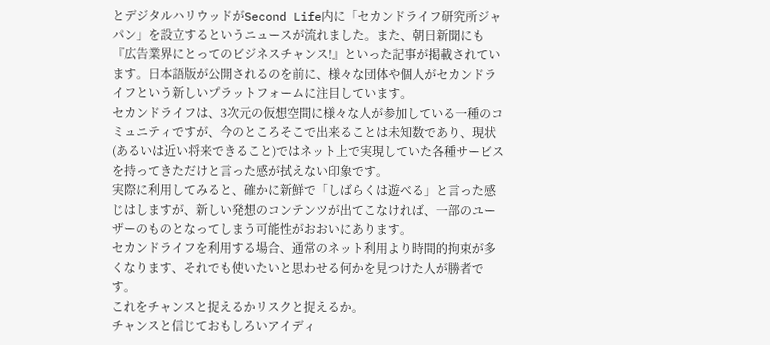とデジタルハリウッドがSecond Life内に「セカンドライフ研究所ジャパン」を設立するというニュースが流れました。また、朝日新聞にも『広告業界にとってのビジネスチャンス!』といった記事が掲載されています。日本語版が公開されるのを前に、様々な団体や個人がセカンドライフという新しいプラットフォームに注目しています。
セカンドライフは、3次元の仮想空間に様々な人が参加している一種のコミュニティですが、今のところそこで出来ることは未知数であり、現状(あるいは近い将来できること)ではネット上で実現していた各種サービスを持ってきただけと言った感が拭えない印象です。
実際に利用してみると、確かに新鮮で「しばらくは遊べる」と言った感じはしますが、新しい発想のコンテンツが出てこなければ、一部のユーザーのものとなってしまう可能性がおおいにあります。
セカンドライフを利用する場合、通常のネット利用より時間的拘束が多くなります、それでも使いたいと思わせる何かを見つけた人が勝者です。
これをチャンスと捉えるかリスクと捉えるか。
チャンスと信じておもしろいアイディ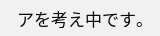アを考え中です。